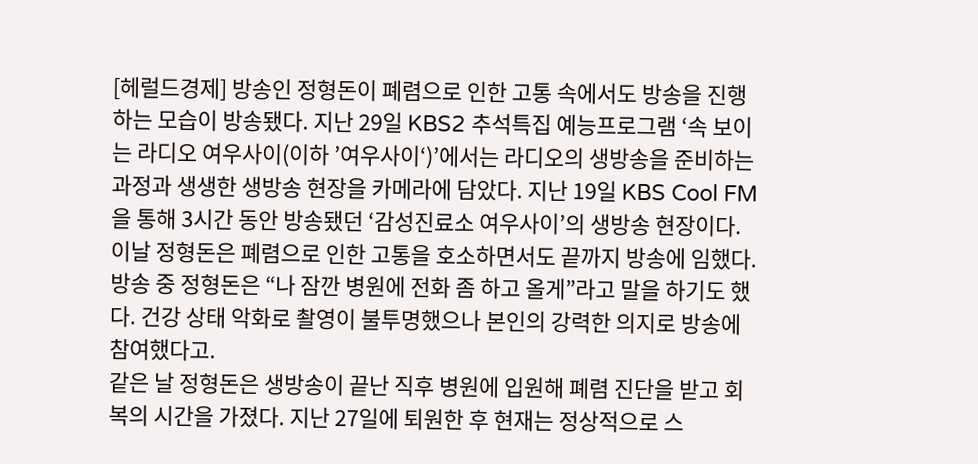[헤럴드경제] 방송인 정형돈이 폐렴으로 인한 고통 속에서도 방송을 진행하는 모습이 방송됐다. 지난 29일 KBS2 추석특집 예능프로그램 ‘속 보이는 라디오 여우사이(이하 ’여우사이‘)’에서는 라디오의 생방송을 준비하는 과정과 생생한 생방송 현장을 카메라에 담았다. 지난 19일 KBS Cool FM을 통해 3시간 동안 방송됐던 ‘감성진료소 여우사이’의 생방송 현장이다.
이날 정형돈은 폐렴으로 인한 고통을 호소하면서도 끝까지 방송에 임했다. 방송 중 정형돈은 “나 잠깐 병원에 전화 좀 하고 올게”라고 말을 하기도 했다. 건강 상태 악화로 촬영이 불투명했으나 본인의 강력한 의지로 방송에 참여했다고.
같은 날 정형돈은 생방송이 끝난 직후 병원에 입원해 폐렴 진단을 받고 회복의 시간을 가졌다. 지난 27일에 퇴원한 후 현재는 정상적으로 스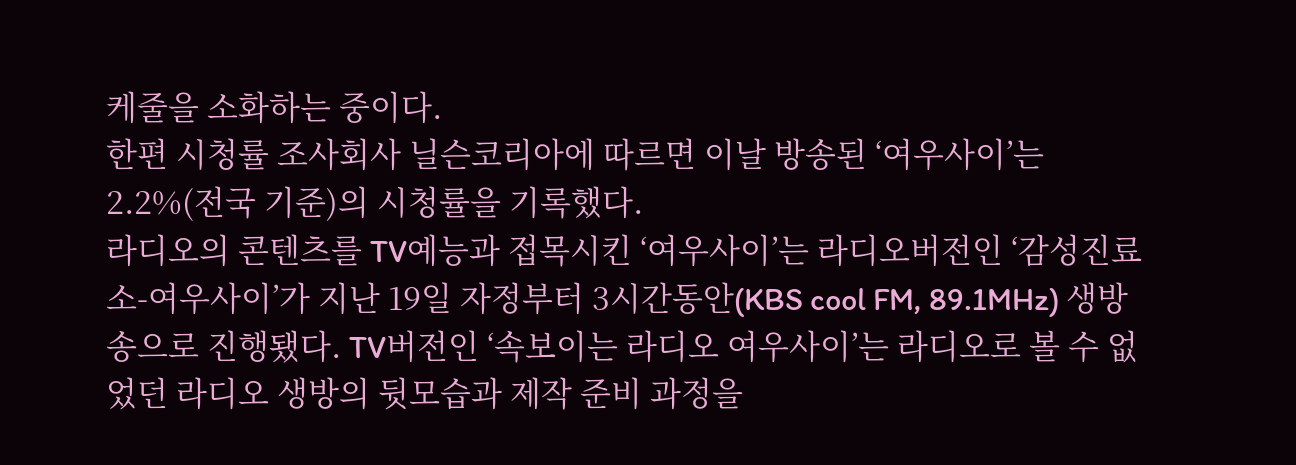케줄을 소화하는 중이다.
한편 시청률 조사회사 닐슨코리아에 따르면 이날 방송된 ‘여우사이’는 2.2%(전국 기준)의 시청률을 기록했다.
라디오의 콘텐츠를 TV예능과 접목시킨 ‘여우사이’는 라디오버전인 ‘감성진료소-여우사이’가 지난 19일 자정부터 3시간동안(KBS cool FM, 89.1MHz) 생방송으로 진행됐다. TV버전인 ‘속보이는 라디오 여우사이’는 라디오로 볼 수 없었던 라디오 생방의 뒷모습과 제작 준비 과정을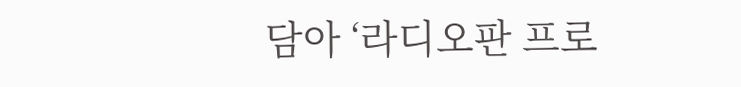담아 ‘라디오판 프로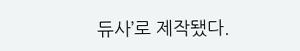듀사’로 제작됐다.